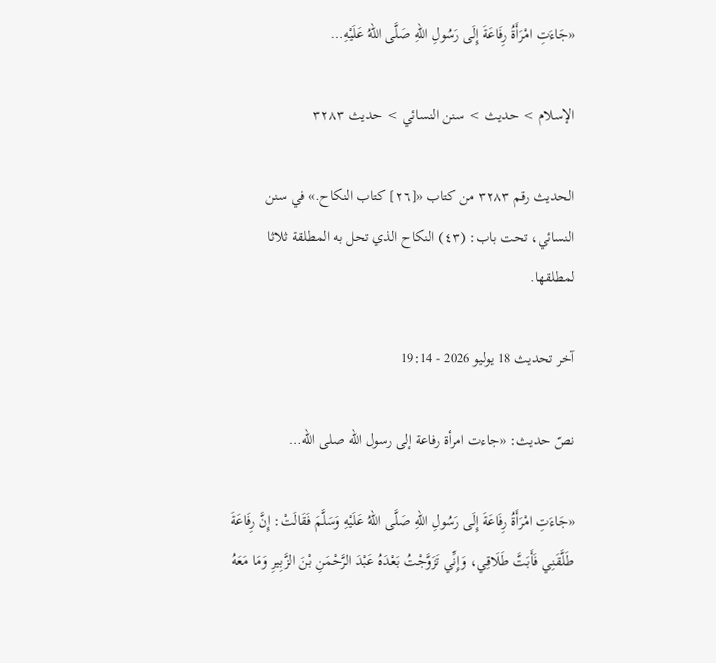«جَاءَتِ امْرَأَةُ رِفَاعَةَ إِلَى رَسُولِ اللهِ صَلَّى اللهُ عَلَيْهِ…

الإسلام > حديث > سنن النسائي > حديث ٣٢٨٣

الحديث رقم ٣٢٨٣ من كتاب «[٢٦] كتاب النكاح.» في سنن النسائي، تحت باب: (٤٣) النكاح الذي تحل به المطلقة ثلاثا لمطلقها.

آخر تحديث 18 يوليو 2026 - 19:14

نصّ حديث: «جاءت امرأة رفاعة إلى رسول الله صلى الله…

«جَاءَتِ امْرَأَةُ رِفَاعَةَ إِلَى رَسُولِ اللهِ صَلَّى اللهُ عَلَيْهِ وَسَلَّمَ فَقَالَتْ: إِنَّ رِفَاعَةَ طَلَّقَنِي فَأَبَتَّ طَلَاقِي، وَإِنِّي تَزَوَّجْتُ بَعْدَهُ عَبْدَ الرَّحْمَنِ بْنَ الزَّبِيرِ وَمَا مَعَهُ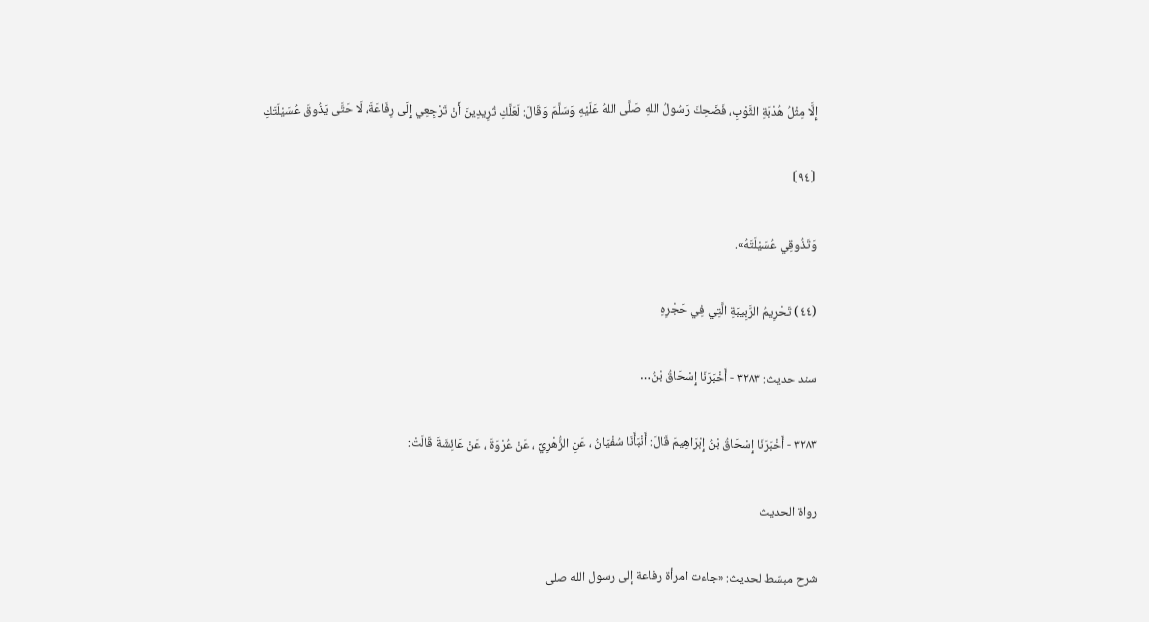إِلَّا مِثْلُ هُدْبَةِ الثَّوْبِ، فَضَحِكَ رَسُولُ اللهِ صَلَّى اللهُ عَلَيْهِ وَسَلَّمَ وَقَالَ: لَعَلَّكِ تُرِيدِينَ أَنْ تَرْجِعِي إِلَى رِفَاعَةَ، لَا حَتَّى يَذُوقَ عُسَيْلَتَكِ

⦗٩٤⦘

وَتَذُوقِي عُسَيْلَتَهُ».

(٤٤) تَحْرِيمُ الرَّبِيبَةِ الَّتِي فِي حَجْرِهِ

سند حديث: ٣٢٨٣ - أَخْبَرَنَا ‌إِسْحَاقُ بْنُ…

٣٢٨٣ - أَخْبَرَنَا ‌إِسْحَاقُ بْنُ إِبْرَاهِيمَ قَالَ: أَنْبَأَنَا ‌سُفْيَانُ ، عَنِ ‌الزُّهْرِيِّ ، عَنْ ‌عُرْوَةَ ، عَنْ ‌عَائِشَةَ قَالَتْ:

رواة الحديث

شرح مبسّط لحديث: «جاءت امرأة رفاعة إلى رسول الله صلى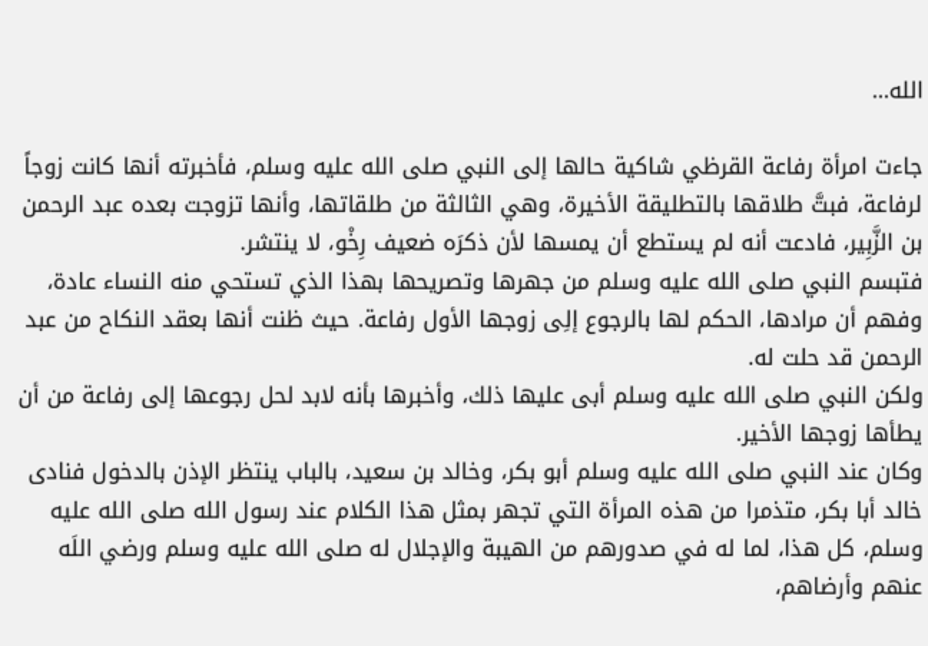الله…

جاءت امرأة رفاعة القرظي شاكية حالها إلى النبي صلى الله عليه وسلم، فأخبرته أنها كانت زوجاً لرفاعة، فبتَّ طلاقها بالتطليقة الأخيرة، وهي الثالثة من طلقاتها، وأنها تزوجت بعده عبد الرحمن بن الزَّبِير، فادعت أنه لم يستطع أن يمسها لأن ذكرَه ضعيف رِخْو، لا ينتشر.
فتبسم النبي صلى الله عليه وسلم من جهرها وتصريحها بهذا الذي تستحي منه النساء عادة، وفهم أن مرادها، الحكم لها بالرجوع إلِى زوجها الأول رفاعة. حيث ظنت أنها بعقد النكاح من عبد الرحمن قد حلت له.
ولكن النبي صلى الله عليه وسلم أبى عليها ذلك، وأخبرها بأنه لابد لحل رجوعها إلى رفاعة من أن يطأها زوجها الأخير.
وكان عند النبي صلى الله عليه وسلم أبو بكر، وخالد بن سعيد، بالباب ينتظر الإذن بالدخول فنادى خالد أبا بكر، متذمرا من هذه المرأة التي تجهر بمثل هذا الكلام عند رسول الله صلى الله عليه وسلم، كل هذا، لما له في صدورهم من الهيبة والإجلال له صلى الله عليه وسلم ورضي اللَه عنهم وأرضاهم،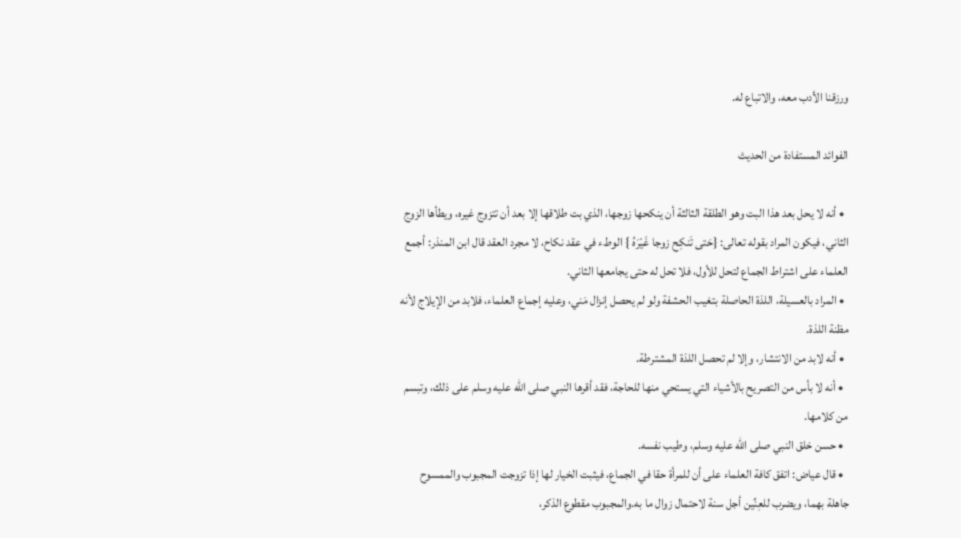ورزقنا الأدب معه، والاتباع له.

الفوائد المستفادة من الحديث

  • أنه لا يحل بعد هذا البت وهو الطلقة الثالثة أن ينكحها زوجها، الذي بت طلاقها إلا بعد أن تتزوج غيره، ويطأها الزوج الثاني، فيكون المراد بقوله تعالى: {حَتى تَنكِح زوجا غَيْرَهُ } الوطء في عقد نكاح، لا مجرد العقد قال ابن المنذر: أجمع العلماء على اشتراط الجماع لتحل للأول، فلا تحل له حتى يجامعها الثاني.
  • المراد بالعسيلة، اللذة الحاصلة بتغيب الحشفة ولو لم يحصل إنزال مَني، وعليه إجماع العلماء، فلابد من الإيلاج لأنه مظنة اللذة.
  • أنه لابد من الانتشار، وإلا لم تحصل اللذة المشترطة.
  • أنه لا بأس من التصريح بالأشياء التي يستحي منها للحاجة، فقد أقرها النبي صلى الله عليه وسلم على ذلك، وتبسم من كلامها.
  • حسن خلق النبي صلى الله عليه وسلم، وطيب نفسه.
  • قال عياض: اتفق كافة العلماء على أن للمرأة حقا في الجماع، فيثبت الخيار لها إذا تزوجت المجبوب والممسوح جاهلة بهما، ويضرب للعِنِّين أجل سنة لاحتمال زوال ما به.والمجبوب مقطوع الذكر،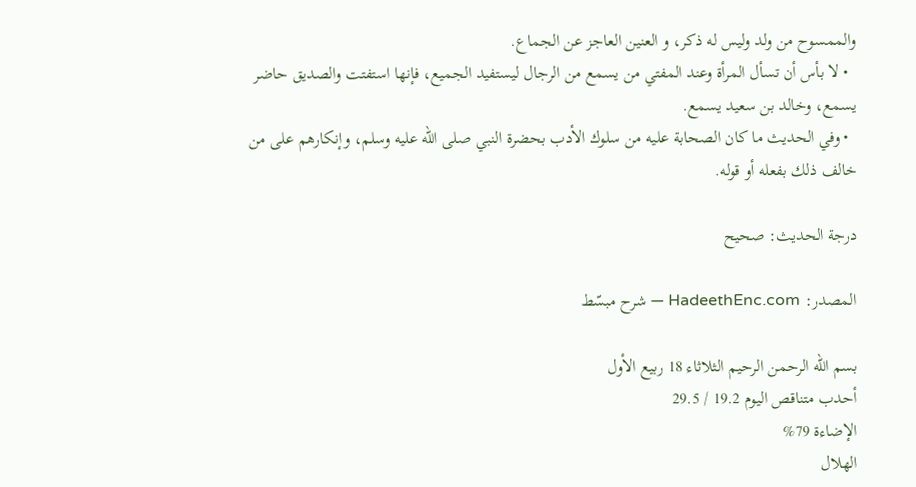والممسوح من ولد وليس له ذكر، و العنين العاجز عن الجماع.
  • لا بأس أن تسأل المرأة وعند المفتي من يسمع من الرجال ليستفيد الجميع، فإنها استفتت والصديق حاضر يسمع، وخالد بن سعيد يسمع.
  • وفي الحديث ما كان الصحابة عليه من سلوك الأدب بحضرة النبي صلى الله عليه وسلم، وإنكارهم على من خالف ذلك بفعله أو قوله.

درجة الحديث: صحيح

المصدر: HadeethEnc.com — شرح مبسّط

بسم الله الرحمن الرحيم الثلاثاء 18 ربيع الأول
أحدب متناقص اليوم 19.2 / 29.5
الإضاءة 79%
الهلال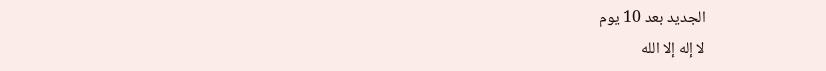الجديد بعد 10 يوم
لا إله إلا الله